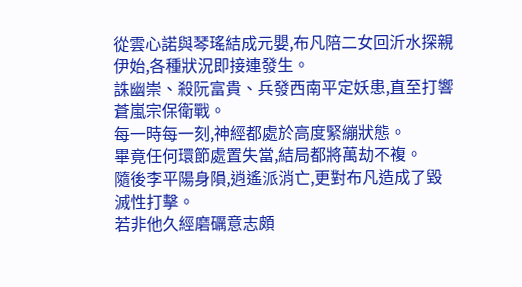從雲心諾與琴瑤結成元嬰,布凡陪二女回沂水探親伊始,各種狀況即接連發生。
誅幽崇、殺阮富貴、兵發西南平定妖患,直至打響蒼嵐宗保衛戰。
每一時每一刻,神經都處於高度緊繃狀態。
畢竟任何環節處置失當,結局都將萬劫不複。
隨後李平陽身隕,逍遙派消亡,更對布凡造成了毀滅性打擊。
若非他久經磨礪意志頗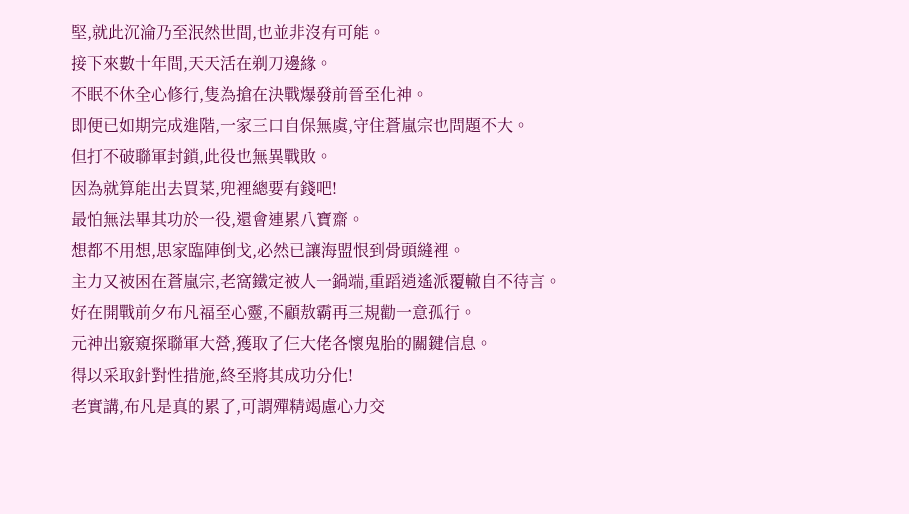堅,就此沉淪乃至泯然世間,也並非沒有可能。
接下來數十年間,天天活在剃刀邊緣。
不眠不休全心修行,隻為搶在決戰爆發前晉至化神。
即便已如期完成進階,一家三口自保無虞,守住蒼嵐宗也問題不大。
但打不破聯軍封鎖,此役也無異戰敗。
因為就算能出去買菜,兜裡總要有錢吧!
最怕無法畢其功於一役,還會連累八寶齋。
想都不用想,思家臨陣倒戈,必然已讓海盟恨到骨頭縫裡。
主力又被困在蒼嵐宗,老窩鐵定被人一鍋端,重蹈逍遙派覆轍自不待言。
好在開戰前夕布凡福至心靈,不顧敖霸再三規勸一意孤行。
元神出竅窺探聯軍大營,獲取了仨大佬各懷鬼胎的關鍵信息。
得以采取針對性措施,終至將其成功分化!
老實講,布凡是真的累了,可謂殫精竭慮心力交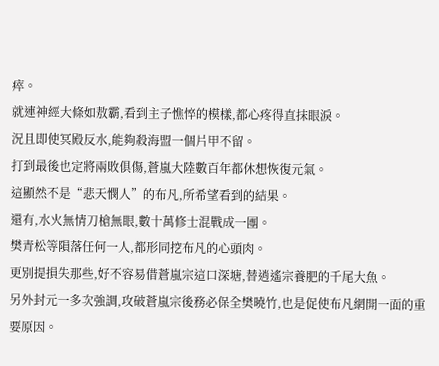瘁。
就連神經大條如敖霸,看到主子憔悴的模樣,都心疼得直抹眼淚。
況且即使冥殿反水,能夠殺海盟一個片甲不留。
打到最後也定將兩敗俱傷,蒼嵐大陸數百年都休想恢復元氣。
這顯然不是“悲天憫人”的布凡,所希望看到的結果。
還有,水火無情刀槍無眼,數十萬修士混戰成一團。
樊青松等隕落任何一人,都形同挖布凡的心頭肉。
更別提損失那些,好不容易借蒼嵐宗這口深塘,替逍遙宗養肥的千尾大魚。
另外封元一多次強調,攻破蒼嵐宗後務必保全樊曉竹,也是促使布凡網開一面的重要原因。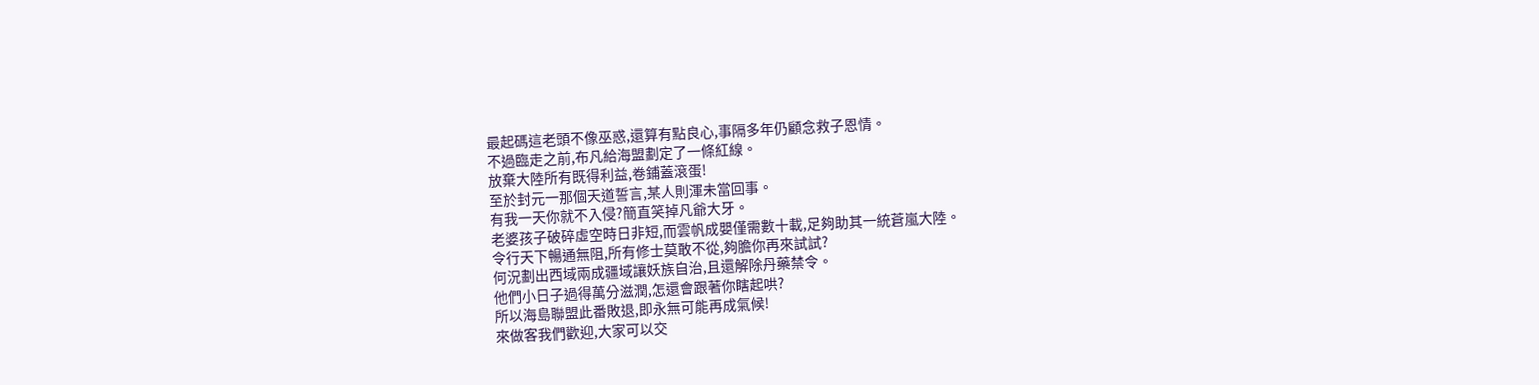最起碼這老頭不像巫惑,還算有點良心,事隔多年仍顧念救子恩情。
不過臨走之前,布凡給海盟劃定了一條紅線。
放棄大陸所有既得利益,卷鋪蓋滾蛋!
至於封元一那個天道誓言,某人則渾未當回事。
有我一天你就不入侵?簡直笑掉凡爺大牙。
老婆孩子破碎虛空時日非短,而雲帆成嬰僅需數十載,足夠助其一統蒼嵐大陸。
令行天下暢通無阻,所有修士莫敢不從,夠膽你再來試試?
何況劃出西域兩成疆域讓妖族自治,且還解除丹藥禁令。
他們小日子過得萬分滋潤,怎還會跟著你瞎起哄?
所以海島聯盟此番敗退,即永無可能再成氣候!
來做客我們歡迎,大家可以交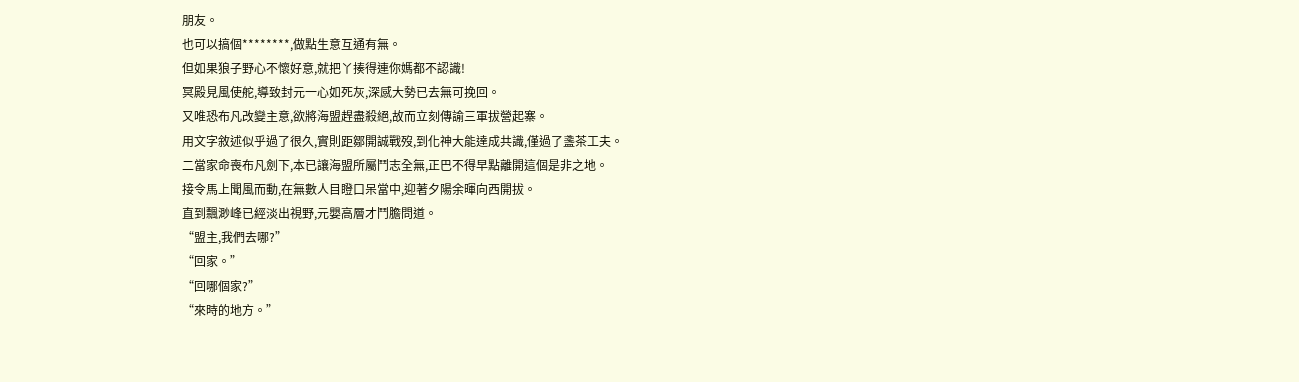朋友。
也可以搞個********,做點生意互通有無。
但如果狼子野心不懷好意,就把丫揍得連你媽都不認識!
冥殿見風使舵,導致封元一心如死灰,深感大勢已去無可挽回。
又唯恐布凡改變主意,欲將海盟趕盡殺絕,故而立刻傳諭三軍拔營起寨。
用文字敘述似乎過了很久,實則距鄒開誠戰歿,到化神大能達成共識,僅過了盞茶工夫。
二當家命喪布凡劍下,本已讓海盟所屬鬥志全無,正巴不得早點離開這個是非之地。
接令馬上聞風而動,在無數人目瞪口呆當中,迎著夕陽余暉向西開拔。
直到飄渺峰已經淡出視野,元嬰高層才鬥膽問道。
“盟主,我們去哪?”
“回家。”
“回哪個家?”
“來時的地方。”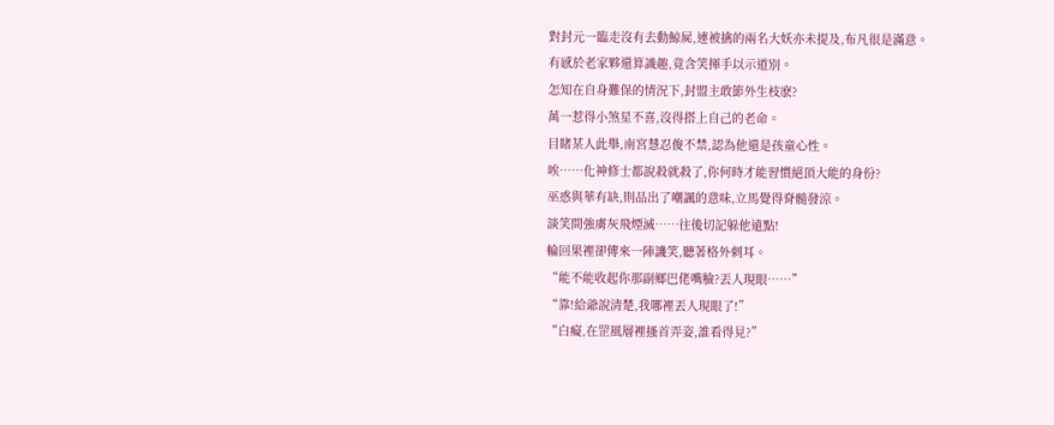對封元一臨走沒有去動鯨屍,連被擒的兩名大妖亦未提及,布凡很是滿意。
有感於老家夥還算識趣,竟含笑揮手以示道別。
怎知在自身難保的情況下,封盟主敢節外生枝麽?
萬一惹得小煞星不喜,沒得搭上自己的老命。
目睹某人此舉,南宮慧忍俊不禁,認為他還是孩童心性。
唉……化神修士都說殺就殺了,你何時才能習慣絕頂大能的身份?
巫惑與華有缺,則品出了嘲諷的意味,立馬覺得脊髓發涼。
談笑間強虜灰飛煙滅……往後切記躲他遠點!
輪回果裡卻傳來一陣譏笑,聽著格外刺耳。
“能不能收起你那副鄉巴佬嘴臉?丟人現眼……”
“靠!給爺說清楚,我哪裡丟人現眼了!”
“白癡,在罡風層裡搔首弄姿,誰看得見?”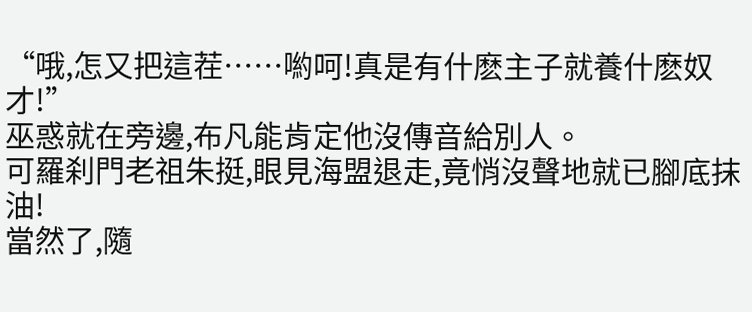“哦,怎又把這茬……喲呵!真是有什麽主子就養什麽奴才!”
巫惑就在旁邊,布凡能肯定他沒傳音給別人。
可羅刹門老祖朱挺,眼見海盟退走,竟悄沒聲地就已腳底抹油!
當然了,隨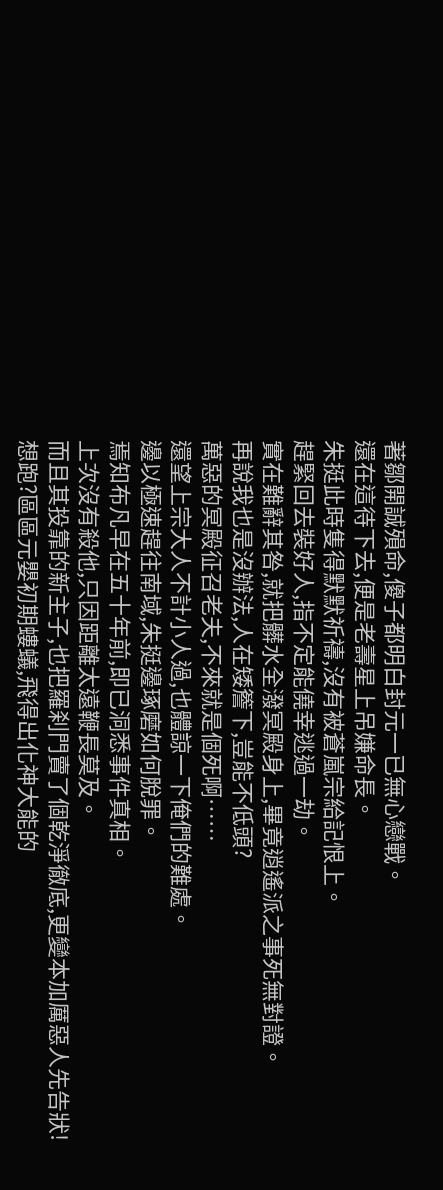著鄒開誠殞命,傻子都明白封元一已無心戀戰。
還在這待下去,便是老壽星上吊嫌命長。
朱挺此時隻得默默祈禱,沒有被蒼嵐宗給記恨上。
趕緊回去裝好人,指不定能僥幸逃過一劫。
實在難辭其咎,就把髒水全潑冥殿身上,畢竟逍遙派之事死無對證。
再說我也是沒辦法,人在矮簷下,豈能不低頭?
萬惡的冥殿征召老夫,不來就是個死啊……
還望上宗大人不計小人過,也體諒一下俺們的難處。
邊以極速趕往南域,朱挺邊琢磨如何脫罪。
焉知布凡早在五十年前,即已洞悉事件真相。
上次沒有殺他,只因距離太遠鞭長莫及。
而且其投靠的新主子,也把羅刹門賣了個乾淨徹底,更變本加厲惡人先告狀!
想跑?區區元嬰初期螻蟻,飛得出化神大能的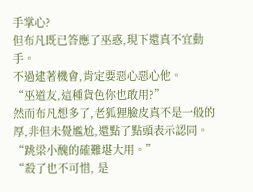手掌心?
但布凡既已答應了巫惑,現下還真不宜動手。
不過逮著機會,肯定要惡心惡心他。
“巫道友,這種貨色你也敢用?”
然而布凡想多了,老狐狸臉皮真不是一般的厚,非但未覺尷尬,還點了點頭表示認同。
“跳梁小醜的確難堪大用。”
“殺了也不可惜, 是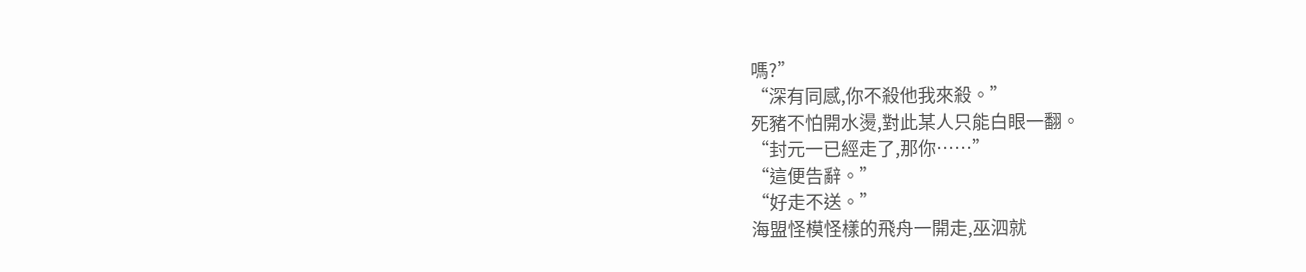嗎?”
“深有同感,你不殺他我來殺。”
死豬不怕開水燙,對此某人只能白眼一翻。
“封元一已經走了,那你……”
“這便告辭。”
“好走不送。”
海盟怪模怪樣的飛舟一開走,巫泗就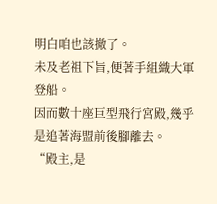明白咱也該撤了。
未及老祖下旨,便著手組織大軍登船。
因而數十座巨型飛行宮殿,幾乎是追著海盟前後腳離去。
“殿主,是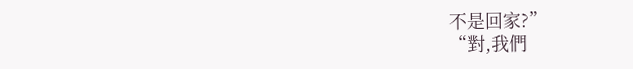不是回家?”
“對,我們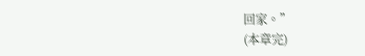回家。”
(本章完)